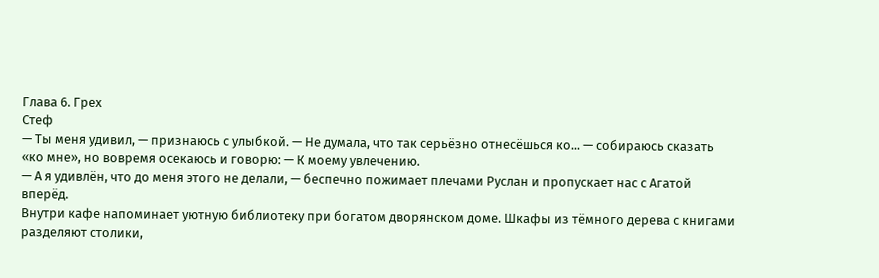Глава 6. Грех
Стеф
— Ты меня удивил, — признаюсь с улыбкой. — Не думала, что так серьёзно отнесёшься ко... — собираюсь сказать «ко мне», но вовремя осекаюсь и говорю: — К моему увлечению.
— А я удивлён, что до меня этого не делали, — беспечно пожимает плечами Руслан и пропускает нас с Агатой вперёд.
Внутри кафе напоминает уютную библиотеку при богатом дворянском доме. Шкафы из тёмного дерева с книгами разделяют столики,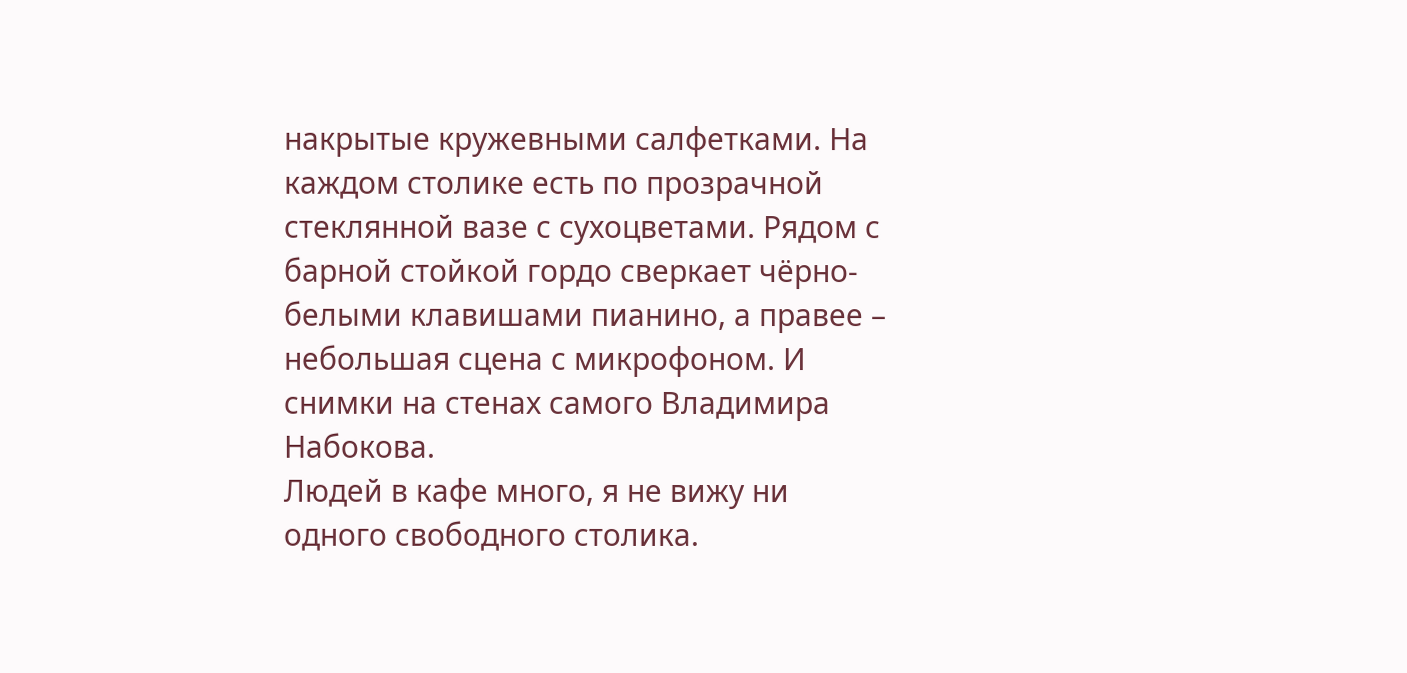накрытые кружевными салфетками. На каждом столике есть по прозрачной стеклянной вазе с сухоцветами. Рядом с барной стойкой гордо сверкает чёрно-белыми клавишами пианино, а правее – небольшая сцена с микрофоном. И снимки на стенах самого Владимира Набокова.
Людей в кафе много, я не вижу ни одного свободного столика.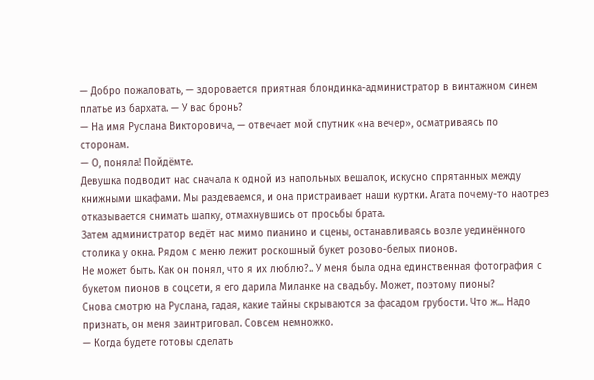— Добро пожаловать, — здоровается приятная блондинка-администратор в винтажном синем платье из бархата. — У вас бронь?
— На имя Руслана Викторовича, — отвечает мой спутник «на вечер», осматриваясь по сторонам.
— О, поняла! Пойдёмте.
Девушка подводит нас сначала к одной из напольных вешалок, искусно спрятанных между книжными шкафами. Мы раздеваемся, и она пристраивает наши куртки. Агата почему-то наотрез отказывается снимать шапку, отмахнувшись от просьбы брата.
Затем администратор ведёт нас мимо пианино и сцены, останавливаясь возле уединённого столика у окна. Рядом с меню лежит роскошный букет розово-белых пионов.
Не может быть. Как он понял, что я их люблю?.. У меня была одна единственная фотография с букетом пионов в соцсети, я его дарила Миланке на свадьбу. Может, поэтому пионы?
Снова смотрю на Руслана, гадая, какие тайны скрываются за фасадом грубости. Что ж... Надо признать, он меня заинтриговал. Совсем немножко.
— Когда будете готовы сделать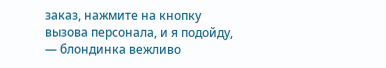заказ, нажмите на кнопку вызова персонала, и я подойду, — блондинка вежливо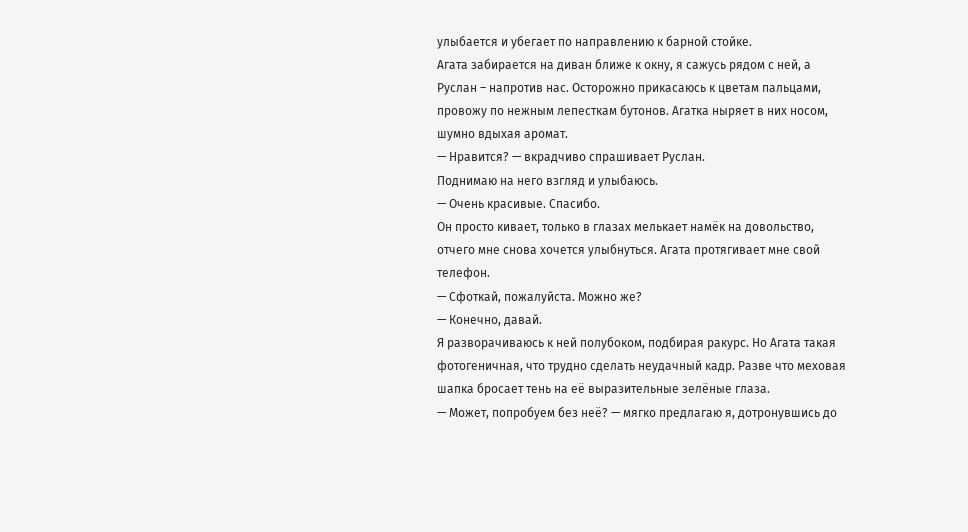улыбается и убегает по направлению к барной стойке.
Агата забирается на диван ближе к окну, я сажусь рядом с ней, а Руслан – напротив нас. Осторожно прикасаюсь к цветам пальцами, провожу по нежным лепесткам бутонов. Агатка ныряет в них носом, шумно вдыхая аромат.
— Нравится? — вкрадчиво спрашивает Руслан.
Поднимаю на него взгляд и улыбаюсь.
— Очень красивые. Спасибо.
Он просто кивает, только в глазах мелькает намёк на довольство, отчего мне снова хочется улыбнуться. Агата протягивает мне свой телефон.
— Сфоткай, пожалуйста. Можно же?
— Конечно, давай.
Я разворачиваюсь к ней полубоком, подбирая ракурс. Но Агата такая фотогеничная, что трудно сделать неудачный кадр. Разве что меховая шапка бросает тень на её выразительные зелёные глаза.
— Может, попробуем без неё? — мягко предлагаю я, дотронувшись до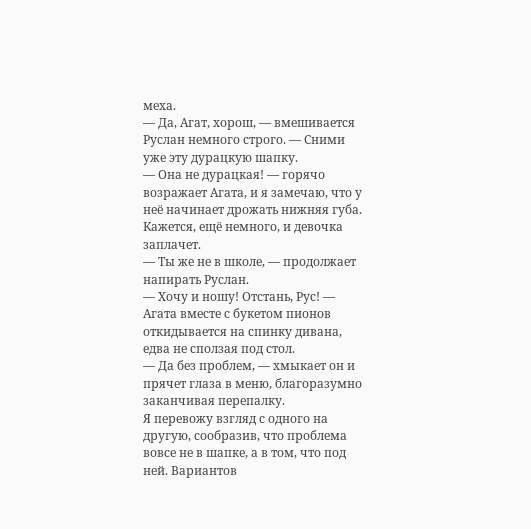меха.
— Да, Агат, хорош, — вмешивается Руслан немного строго. — Сними уже эту дурацкую шапку.
— Она не дурацкая! — горячо возражает Агата, и я замечаю, что у неё начинает дрожать нижняя губа. Кажется, ещё немного, и девочка заплачет.
— Ты же не в школе, — продолжает напирать Руслан.
— Хочу и ношу! Отстань, Рус! — Агата вместе с букетом пионов откидывается на спинку дивана, едва не сползая под стол.
— Да без проблем, — хмыкает он и прячет глаза в меню, благоразумно заканчивая перепалку.
Я перевожу взгляд с одного на другую, сообразив, что проблема вовсе не в шапке, а в том, что под ней. Вариантов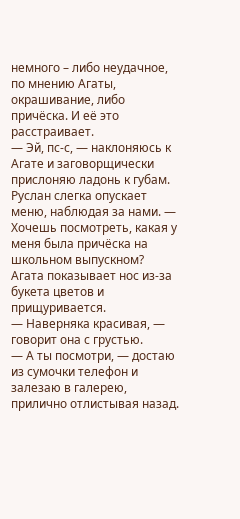немного – либо неудачное, по мнению Агаты, окрашивание, либо причёска. И её это расстраивает.
— Эй, пс-с, — наклоняюсь к Агате и заговорщически прислоняю ладонь к губам. Руслан слегка опускает меню, наблюдая за нами. — Хочешь посмотреть, какая у меня была причёска на школьном выпускном?
Агата показывает нос из-за букета цветов и прищуривается.
— Наверняка красивая, — говорит она с грустью.
— А ты посмотри, — достаю из сумочки телефон и залезаю в галерею, прилично отлистывая назад.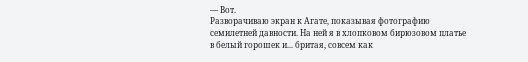— Вот.
Разворачиваю экран к Агате, показывая фотографию семилетней давности. На ней я в хлопковом бирюзовом платье в белый горошек и... бритая, совсем как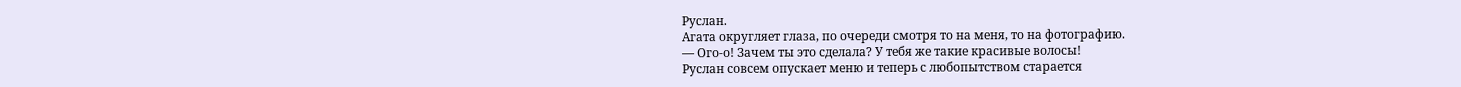Руслан.
Агата округляет глаза, по очереди смотря то на меня, то на фотографию.
— Ого-о! Зачем ты это сделала? У тебя же такие красивые волосы!
Руслан совсем опускает меню и теперь с любопытством старается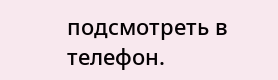подсмотреть в телефон.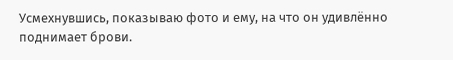Усмехнувшись, показываю фото и ему, на что он удивлённо поднимает брови.